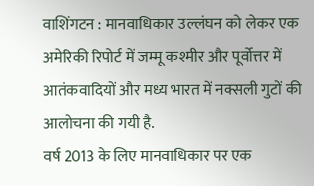वाशिंगटन : मानवाधिकार उल्लंघन को लेकर एक अमेरिकी रिपोर्ट में जम्मू कश्मीर और पूर्वोत्तर में आतंकवादियों और मध्य भारत में नक्सली गुटों की आलोचना की गयी है.
वर्ष 2013 के लिए मानवाधिकार पर एक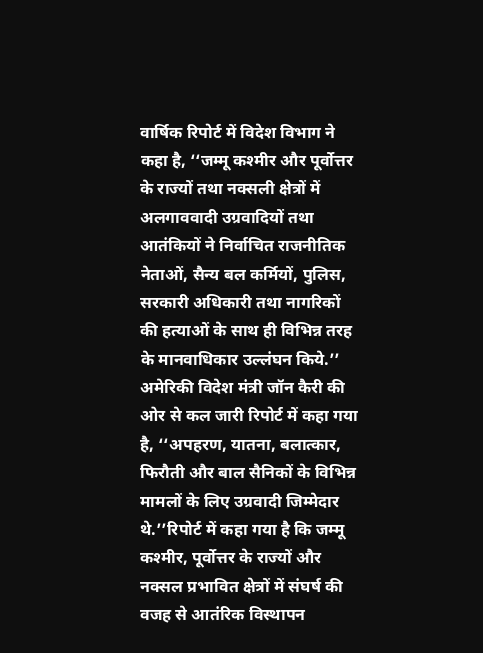वार्षिक रिपोर्ट में विदेश विभाग ने कहा है, ‘‘जम्मू कश्मीर और पूर्वोत्तर के राज्यों तथा नक्सली क्षेत्रों में अलगाववादी उग्रवादियों तथा आतंकियों ने निर्वाचित राजनीतिक नेताओं, सैन्य बल कर्मियों, पुलिस, सरकारी अधिकारी तथा नागरिकों की हत्याओं के साथ ही विभिन्न तरह के मानवाधिकार उल्लंघन किये.’’
अमेरिकी विदेश मंत्री जॉन कैरी की ओर से कल जारी रिपोर्ट में कहा गया है, ‘‘अपहरण, यातना, बलात्कार, फिरौती और बाल सैनिकों के विभिन्न मामलों के लिए उग्रवादी जिम्मेदार थे.’’रिपोर्ट में कहा गया है कि जम्मू कश्मीर, पूर्वोत्तर के राज्यों और नक्सल प्रभावित क्षेत्रों में संघर्ष की वजह से आतंरिक विस्थापन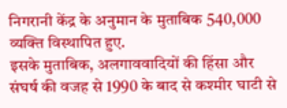निगरानी केंद्र के अनुमान के मुताबिक 540,000 व्यक्ति विस्थापित हुए.
इसके मुताबिक, अलगाववादियों की हिंसा और संघर्ष की वजह से 1990 के बाद से कश्मीर घाटी से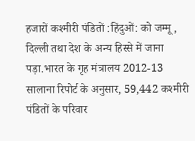हजारों कश्मीरी पंडितों :हिंदुओं: को जम्मू, दिल्ली तथा देश के अन्य हिस्से में जाना पड़ा.भारत के गृह मंत्रालय 2012-13 सालाना रिपोर्ट के अनुसार, 59,442 कश्मीरी पंडितों के परिवार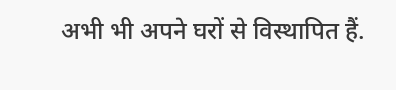अभी भी अपने घरों से विस्थापित हैं.